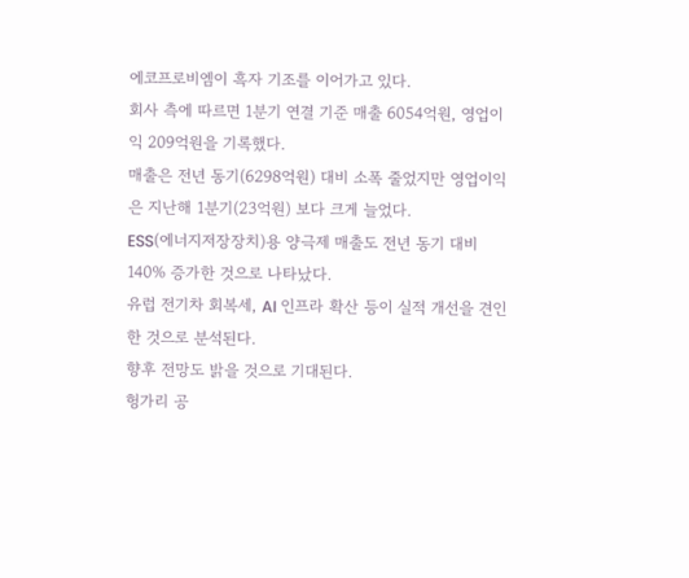에코프로비엠이 흑자 기조를 이어가고 있다.
회사 측에 따르면 1분기 연결 기준 매출 6054억원, 영업이익 209억원을 기록했다.
매출은 전년 동기(6298억원) 대비 소폭 줄었지만 영업이익은 지난해 1분기(23억원) 보다 크게 늘었다.
ESS(에너지저장장치)용 양극제 매출도 전년 동기 대비 140% 증가한 것으로 나타났다.
유럽 전기차 회복세, AI 인프라 확산 등이 실적 개선을 견인한 것으로 분석된다.
향후 전망도 밝을 것으로 기대된다.
헝가리 공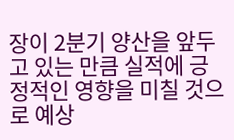장이 2분기 양산을 앞두고 있는 만큼 실적에 긍정적인 영향을 미칠 것으로 예상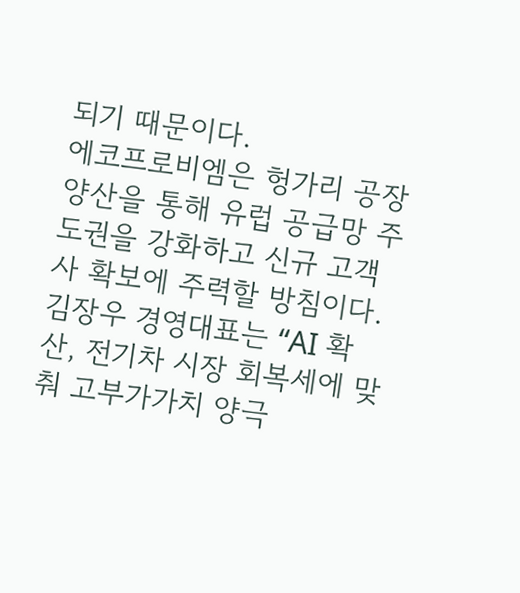되기 때문이다.
에코프로비엠은 헝가리 공장 양산을 통해 유럽 공급망 주도권을 강화하고 신규 고객사 확보에 주력할 방침이다.
김장우 경영대표는 “AI 확산, 전기차 시장 회복세에 맞춰 고부가가치 양극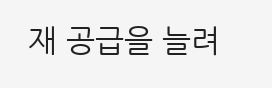재 공급을 늘려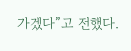가겠다”고 전했다.